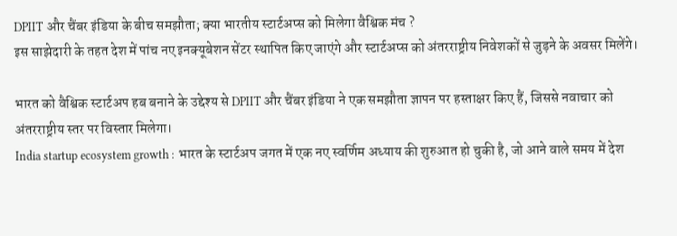DPIIT और चैंबर इंडिया के बीच समझौता; क्या भारतीय स्टार्टअप्स को मिलेगा वैश्विक मंच ?
इस साझेदारी के तहत देश में पांच नए इनक्यूबेशन सेंटर स्थापित किए जाएंगे और स्टार्टअप्स को अंतरराष्ट्रीय निवेशकों से जुड़ने के अवसर मिलेंगे।

भारत को वैश्विक स्टार्टअप हब बनाने के उद्देश्य से DPIIT और चैंबर इंडिया ने एक समझौता ज्ञापन पर हस्ताक्षर किए हैं, जिससे नवाचार को अंतरराष्ट्रीय स्तर पर विस्तार मिलेगा।
India startup ecosystem growth : भारत के स्टार्टअप जगत में एक नए स्वर्णिम अध्याय की शुरुआत हो चुकी है, जो आने वाले समय में देश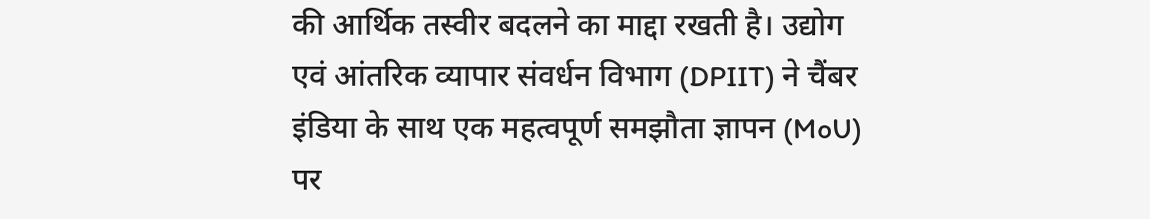की आर्थिक तस्वीर बदलने का माद्दा रखती है। उद्योग एवं आंतरिक व्यापार संवर्धन विभाग (DPIIT) ने चैंबर इंडिया के साथ एक महत्वपूर्ण समझौता ज्ञापन (MoU) पर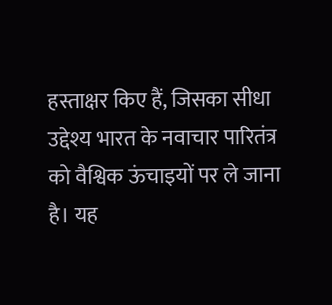हस्ताक्षर किए हैं, जिसका सीधा उद्देश्य भारत के नवाचार पारितंत्र को वैश्विक ऊंचाइयों पर ले जाना है। यह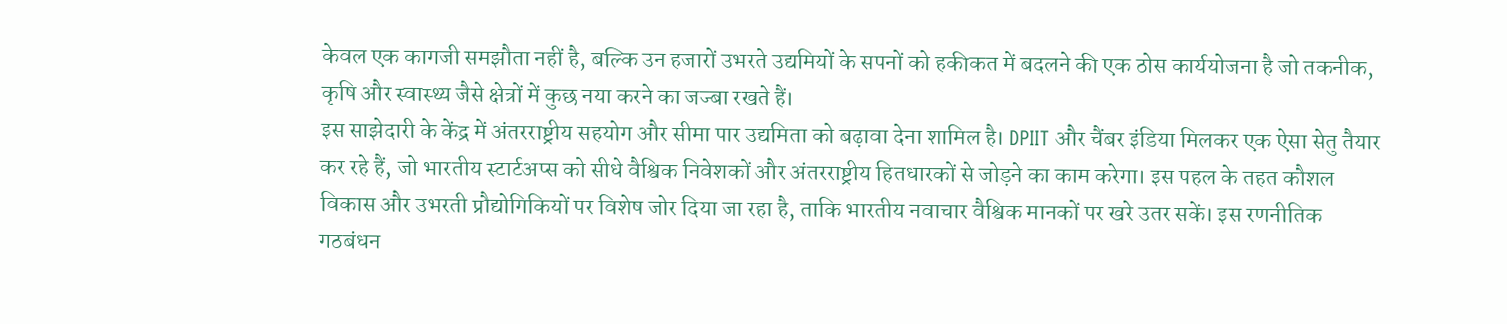केवल एक कागजी समझौता नहीं है, बल्कि उन हजारों उभरते उद्यमियों के सपनों को हकीकत में बदलने की एक ठोस कार्ययोजना है जो तकनीक, कृषि और स्वास्थ्य जैसे क्षेत्रों में कुछ नया करने का जज्बा रखते हैं।
इस साझेदारी के केंद्र में अंतरराष्ट्रीय सहयोग और सीमा पार उद्यमिता को बढ़ावा देना शामिल है। DPIIT और चैंबर इंडिया मिलकर एक ऐसा सेतु तैयार कर रहे हैं, जो भारतीय स्टार्टअप्स को सीधे वैश्विक निवेशकों और अंतरराष्ट्रीय हितधारकों से जोड़ने का काम करेगा। इस पहल के तहत कौशल विकास और उभरती प्रौद्योगिकियों पर विशेष जोर दिया जा रहा है, ताकि भारतीय नवाचार वैश्विक मानकों पर खरे उतर सकें। इस रणनीतिक गठबंधन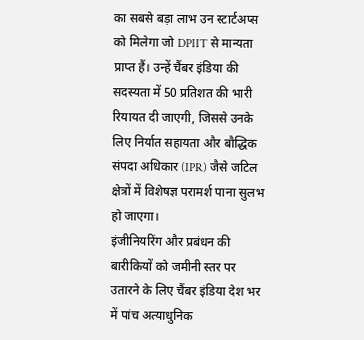का सबसे बड़ा लाभ उन स्टार्टअप्स को मिलेगा जो DPIIT से मान्यता प्राप्त हैं। उन्हें चैंबर इंडिया की सदस्यता में 50 प्रतिशत की भारी रियायत दी जाएगी, जिससे उनके लिए निर्यात सहायता और बौद्धिक संपदा अधिकार (IPR) जैसे जटिल क्षेत्रों में विशेषज्ञ परामर्श पाना सुलभ हो जाएगा।
इंजीनियरिंग और प्रबंधन की बारीकियों को जमीनी स्तर पर उतारने के लिए चैंबर इंडिया देश भर में पांच अत्याधुनिक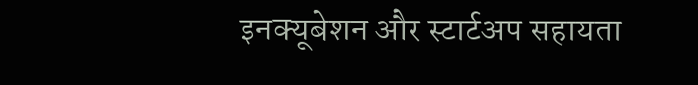इनक्यूबेशन और स्टार्टअप सहायता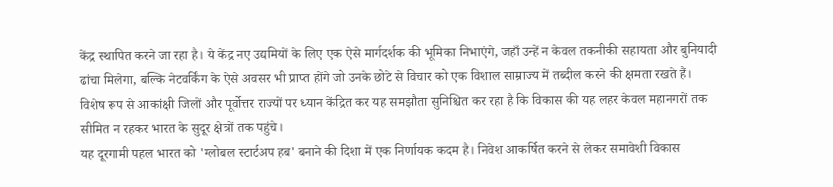केंद्र स्थापित करने जा रहा है। ये केंद्र नए उद्यमियों के लिए एक ऐसे मार्गदर्शक की भूमिका निभाएंगे, जहाँ उन्हें न केवल तकनीकी सहायता और बुनियादी ढांचा मिलेगा, बल्कि नेटवर्किंग के ऐसे अवसर भी प्राप्त होंगे जो उनके छोटे से विचार को एक विशाल साम्राज्य में तब्दील करने की क्षमता रखते हैं। विशेष रूप से आकांक्षी जिलों और पूर्वोत्तर राज्यों पर ध्यान केंद्रित कर यह समझौता सुनिश्चित कर रहा है कि विकास की यह लहर केवल महानगरों तक सीमित न रहकर भारत के सुदूर क्षेत्रों तक पहुंचे।
यह दूरगामी पहल भारत को 'ग्लोबल स्टार्टअप हब' बनाने की दिशा में एक निर्णायक कदम है। निवेश आकर्षित करने से लेकर समावेशी विकास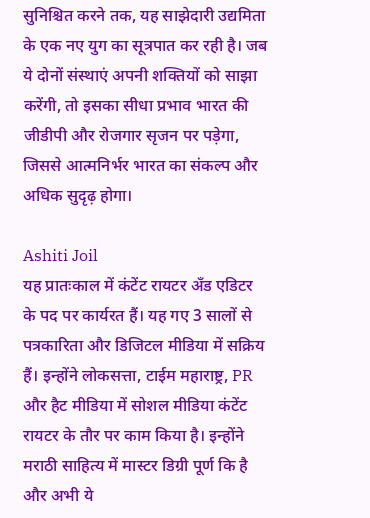सुनिश्चित करने तक, यह साझेदारी उद्यमिता के एक नए युग का सूत्रपात कर रही है। जब ये दोनों संस्थाएं अपनी शक्तियों को साझा करेंगी, तो इसका सीधा प्रभाव भारत की जीडीपी और रोजगार सृजन पर पड़ेगा, जिससे आत्मनिर्भर भारत का संकल्प और अधिक सुदृढ़ होगा।

Ashiti Joil
यह प्रातःकाल में कंटेंट रायटर अँड एडिटर के पद पर कार्यरत हैं। यह गए 3 सालों से पत्रकारिता और डिजिटल मीडिया में सक्रिय हैं। इन्होंने लोकसत्ता, टाईम महाराष्ट्र, PR और हैट मीडिया में सोशल मीडिया कंटेंट रायटर के तौर पर काम किया है। इन्होंने मराठी साहित्य में मास्टर डिग्री पूर्ण कि है और अभी ये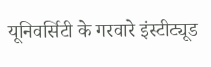यूनिवर्सिटी के गरवारे इंस्टीट्यूड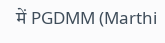में PGDMM (Marthi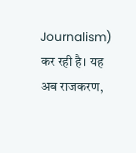Journalism) कर रही है। यह अब राजकरण,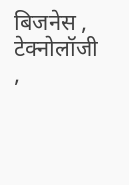बिजनेस , टेक्नोलॉजी ,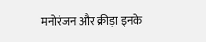मनोरंजन और क्रीड़ा इनके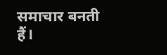समाचार बनती हैं।